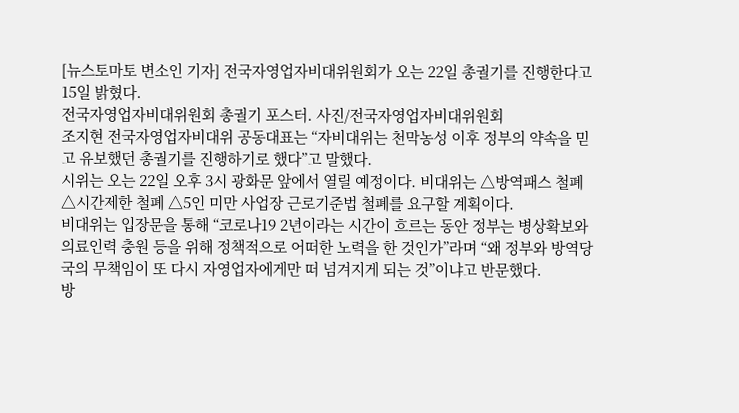[뉴스토마토 변소인 기자] 전국자영업자비대위원회가 오는 22일 총궐기를 진행한다고 15일 밝혔다.
전국자영업자비대위원회 총궐기 포스터. 사진/전국자영업자비대위원회
조지현 전국자영업자비대위 공동대표는 “자비대위는 천막농성 이후 정부의 약속을 믿고 유보했던 총궐기를 진행하기로 했다”고 말했다.
시위는 오는 22일 오후 3시 광화문 앞에서 열릴 예정이다. 비대위는 △방역패스 철폐 △시간제한 철폐 △5인 미만 사업장 근로기준법 철폐를 요구할 계획이다.
비대위는 입장문을 통해 “코로나19 2년이라는 시간이 흐르는 동안 정부는 병상확보와 의료인력 충원 등을 위해 정책적으로 어떠한 노력을 한 것인가”라며 “왜 정부와 방역당국의 무책임이 또 다시 자영업자에게만 떠 넘겨지게 되는 것”이냐고 반문했다.
방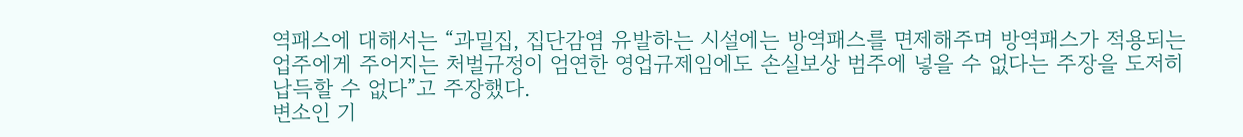역패스에 대해서는 “과밀집, 집단감염 유발하는 시설에는 방역패스를 면제해주며 방역패스가 적용되는 업주에게 주어지는 처벌규정이 엄연한 영업규제임에도 손실보상 범주에 넣을 수 없다는 주장을 도저히 납득할 수 없다”고 주장했다.
변소인 기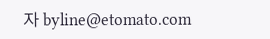자 byline@etomato.com